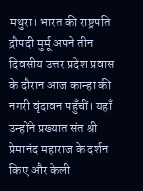मथुरा। भारत की राष्ट्रपति द्रौपदी मुर्मू अपने तीन दिवसीय उत्तर प्रदेश प्रवास के दौरान आज कान्हा की नगरी वृंदावन पहुँचीं। यहाँ उन्होंने प्रख्यात संत श्री प्रेमानंद महाराज के दर्शन किए और केली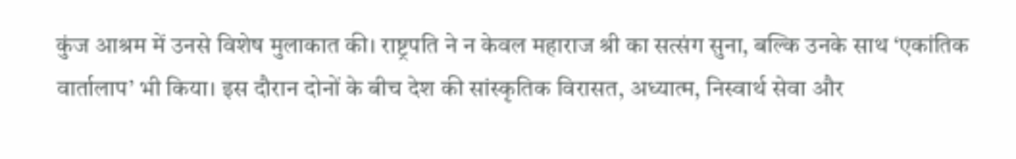कुंज आश्रम में उनसे विशेष मुलाकात की। राष्ट्रपति ने न केवल महाराज श्री का सत्संग सुना, बल्कि उनके साथ ‘एकांतिक वार्तालाप’ भी किया। इस दौरान दोनों के बीच देश की सांस्कृतिक विरासत, अध्यात्म, निस्वार्थ सेवा और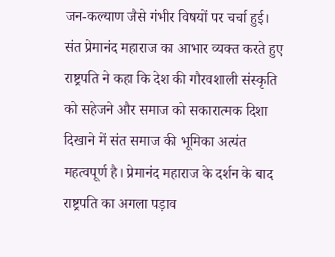जन-कल्याण जैसे गंभीर विषयों पर चर्चा हुई।
संत प्रेमानंद महाराज का आभार व्यक्त करते हुए राष्ट्रपति ने कहा कि देश की गौरवशाली संस्कृति को सहेजने और समाज को सकारात्मक दिशा दिखाने में संत समाज की भूमिका अत्यंत महत्वपूर्ण है। प्रेमानंद महाराज के दर्शन के बाद राष्ट्रपति का अगला पड़ाव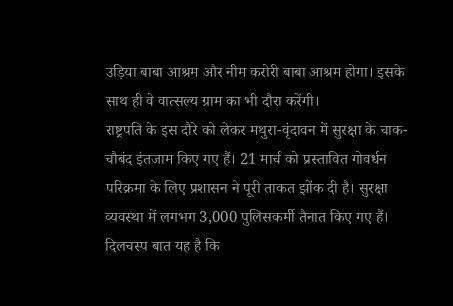उड़िया बाबा आश्रम और नीम करोरी बाबा आश्रम होगा। इसके साथ ही वे वात्सल्य ग्राम का भी दौरा करेंगी।
राष्ट्रपति के इस दौरे को लेकर मथुरा-वृंदावन में सुरक्षा के चाक-चौबंद इंतजाम किए गए हैं। 21 मार्च को प्रस्तावित गोवर्धन परिक्रमा के लिए प्रशासन ने पूरी ताकत झोंक दी है। सुरक्षा व्यवस्था में लगभग 3,000 पुलिसकर्मी तैनात किए गए हैं। दिलचस्प बात यह है कि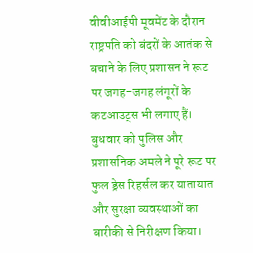वीवीआईपी मूवमेंट के दौरान राष्ट्रपति को बंदरों के आतंक से बचाने के लिए प्रशासन ने रूट पर जगह-जगह लंगूरों के कटआउट्स भी लगाए हैं। बुधवार को पुलिस और प्रशासनिक अमले ने पूरे रूट पर फुल ड्रेस रिहर्सल कर यातायात और सुरक्षा व्यवस्थाओं का बारीकी से निरीक्षण किया।